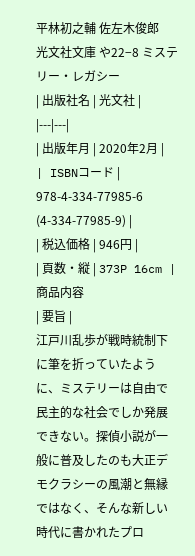平林初之輔 佐左木俊郎
光文社文庫 や22−8 ミステリー・レガシー
| 出版社名 | 光文社 |
|---|---|
| 出版年月 | 2020年2月 |
| ISBNコード |
978-4-334-77985-6
(4-334-77985-9) |
| 税込価格 | 946円 |
| 頁数・縦 | 373P 16cm |
商品内容
| 要旨 |
江戸川乱歩が戦時統制下に筆を折っていたように、ミステリーは自由で民主的な社会でしか発展できない。探偵小説が一般に普及したのも大正デモクラシーの風潮と無縁ではなく、そんな新しい時代に書かれたプロ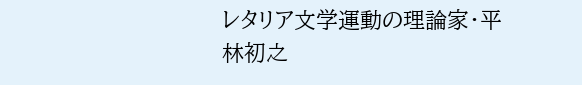レタリア文学運動の理論家・平林初之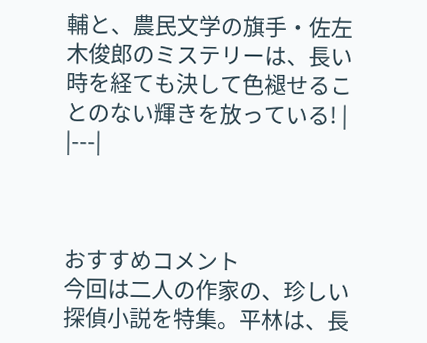輔と、農民文学の旗手・佐左木俊郎のミステリーは、長い時を経ても決して色褪せることのない輝きを放っている! |
|---|



おすすめコメント
今回は二人の作家の、珍しい探偵小説を特集。平林は、長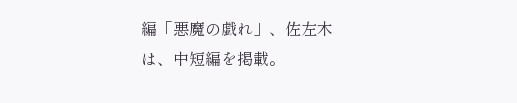編「悪魔の戯れ」、佐左木は、中短編を掲載。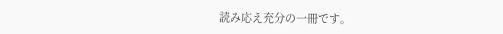読み応え充分の一冊です。